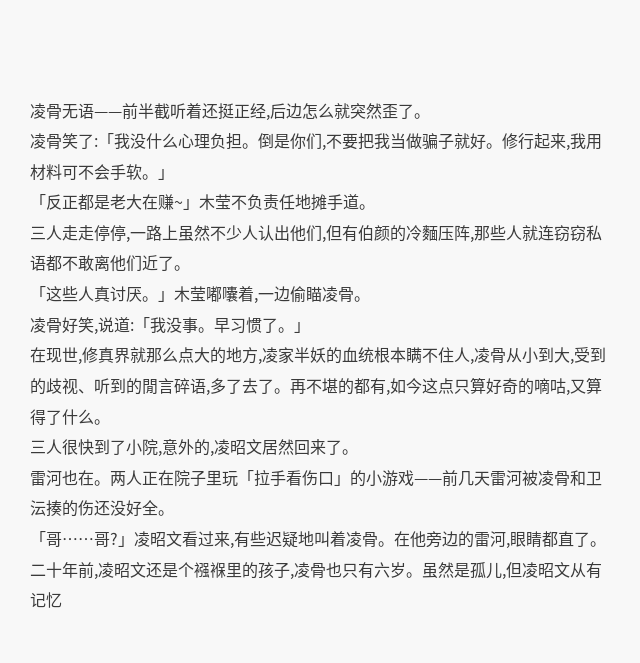凌骨无语——前半截听着还挺正经,后边怎么就突然歪了。
凌骨笑了:「我没什么心理负担。倒是你们,不要把我当做骗子就好。修行起来,我用材料可不会手软。」
「反正都是老大在赚~」木莹不负责任地摊手道。
三人走走停停,一路上虽然不少人认出他们,但有伯颜的冷麵压阵,那些人就连窃窃私语都不敢离他们近了。
「这些人真讨厌。」木莹嘟囔着,一边偷瞄凌骨。
凌骨好笑,说道:「我没事。早习惯了。」
在现世,修真界就那么点大的地方,凌家半妖的血统根本瞒不住人,凌骨从小到大,受到的歧视、听到的閒言碎语,多了去了。再不堪的都有,如今这点只算好奇的嘀咕,又算得了什么。
三人很快到了小院,意外的,凌昭文居然回来了。
雷河也在。两人正在院子里玩「拉手看伤口」的小游戏——前几天雷河被凌骨和卫沄揍的伤还没好全。
「哥……哥?」凌昭文看过来,有些迟疑地叫着凌骨。在他旁边的雷河,眼睛都直了。
二十年前,凌昭文还是个襁褓里的孩子,凌骨也只有六岁。虽然是孤儿,但凌昭文从有记忆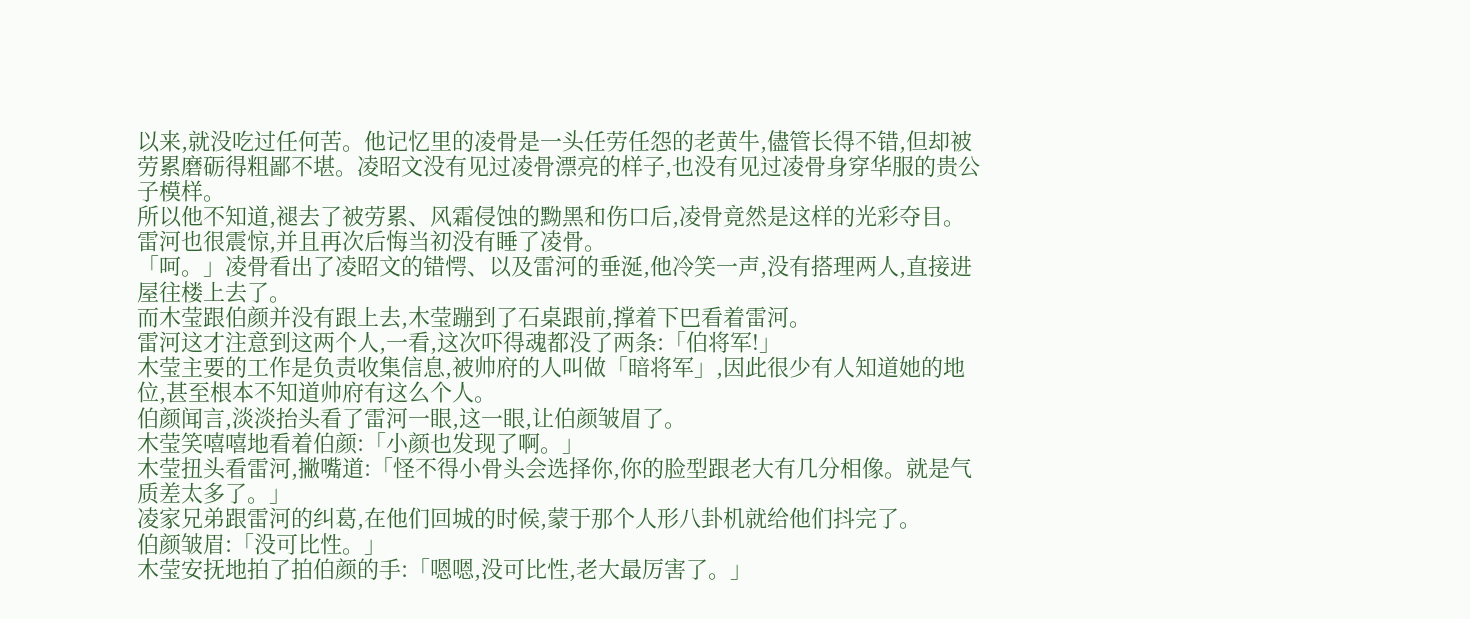以来,就没吃过任何苦。他记忆里的凌骨是一头任劳任怨的老黄牛,儘管长得不错,但却被劳累磨砺得粗鄙不堪。凌昭文没有见过凌骨漂亮的样子,也没有见过凌骨身穿华服的贵公子模样。
所以他不知道,褪去了被劳累、风霜侵蚀的黝黑和伤口后,凌骨竟然是这样的光彩夺目。
雷河也很震惊,并且再次后悔当初没有睡了凌骨。
「呵。」凌骨看出了凌昭文的错愕、以及雷河的垂涎,他冷笑一声,没有搭理两人,直接进屋往楼上去了。
而木莹跟伯颜并没有跟上去,木莹蹦到了石桌跟前,撑着下巴看着雷河。
雷河这才注意到这两个人,一看,这次吓得魂都没了两条:「伯将军!」
木莹主要的工作是负责收集信息,被帅府的人叫做「暗将军」,因此很少有人知道她的地位,甚至根本不知道帅府有这么个人。
伯颜闻言,淡淡抬头看了雷河一眼,这一眼,让伯颜皱眉了。
木莹笑嘻嘻地看着伯颜:「小颜也发现了啊。」
木莹扭头看雷河,撇嘴道:「怪不得小骨头会选择你,你的脸型跟老大有几分相像。就是气质差太多了。」
凌家兄弟跟雷河的纠葛,在他们回城的时候,蒙于那个人形八卦机就给他们抖完了。
伯颜皱眉:「没可比性。」
木莹安抚地拍了拍伯颜的手:「嗯嗯,没可比性,老大最厉害了。」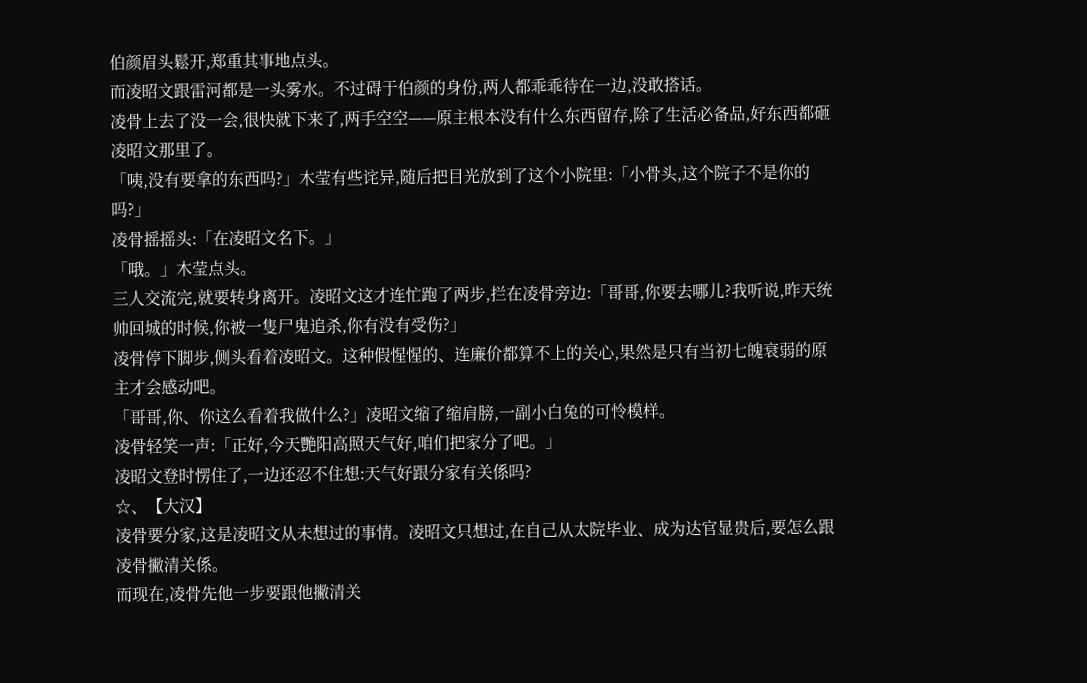伯颜眉头鬆开,郑重其事地点头。
而凌昭文跟雷河都是一头雾水。不过碍于伯颜的身份,两人都乖乖待在一边,没敢搭话。
凌骨上去了没一会,很快就下来了,两手空空——原主根本没有什么东西留存,除了生活必备品,好东西都砸凌昭文那里了。
「咦,没有要拿的东西吗?」木莹有些诧异,随后把目光放到了这个小院里:「小骨头,这个院子不是你的吗?」
凌骨摇摇头:「在凌昭文名下。」
「哦。」木莹点头。
三人交流完,就要转身离开。凌昭文这才连忙跑了两步,拦在凌骨旁边:「哥哥,你要去哪儿?我听说,昨天统帅回城的时候,你被一隻尸鬼追杀,你有没有受伤?」
凌骨停下脚步,侧头看着凌昭文。这种假惺惺的、连廉价都算不上的关心,果然是只有当初七魄衰弱的原主才会感动吧。
「哥哥,你、你这么看着我做什么?」凌昭文缩了缩肩膀,一副小白兔的可怜模样。
凌骨轻笑一声:「正好,今天艷阳高照天气好,咱们把家分了吧。」
凌昭文登时愣住了,一边还忍不住想:天气好跟分家有关係吗?
☆、【大汉】
凌骨要分家,这是凌昭文从未想过的事情。凌昭文只想过,在自己从太院毕业、成为达官显贵后,要怎么跟凌骨撇清关係。
而现在,凌骨先他一步要跟他撇清关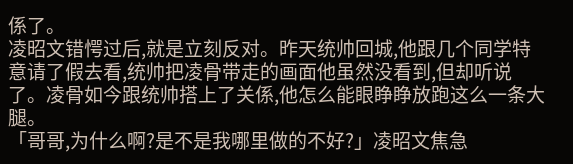係了。
凌昭文错愕过后,就是立刻反对。昨天统帅回城,他跟几个同学特意请了假去看,统帅把凌骨带走的画面他虽然没看到,但却听说了。凌骨如今跟统帅搭上了关係,他怎么能眼睁睁放跑这么一条大腿。
「哥哥,为什么啊?是不是我哪里做的不好?」凌昭文焦急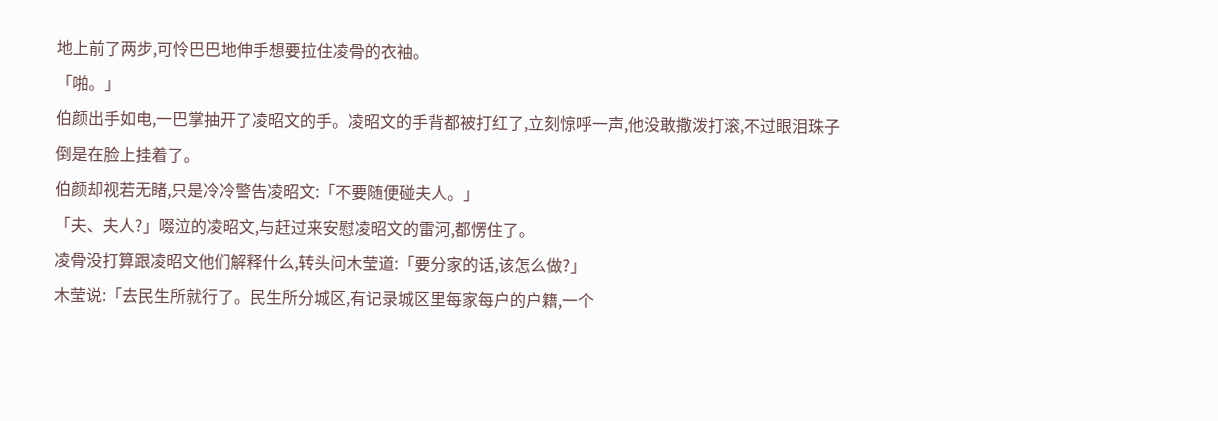地上前了两步,可怜巴巴地伸手想要拉住凌骨的衣袖。
「啪。」
伯颜出手如电,一巴掌抽开了凌昭文的手。凌昭文的手背都被打红了,立刻惊呼一声,他没敢撒泼打滚,不过眼泪珠子倒是在脸上挂着了。
伯颜却视若无睹,只是冷冷警告凌昭文:「不要随便碰夫人。」
「夫、夫人?」啜泣的凌昭文,与赶过来安慰凌昭文的雷河,都愣住了。
凌骨没打算跟凌昭文他们解释什么,转头问木莹道:「要分家的话,该怎么做?」
木莹说:「去民生所就行了。民生所分城区,有记录城区里每家每户的户籍,一个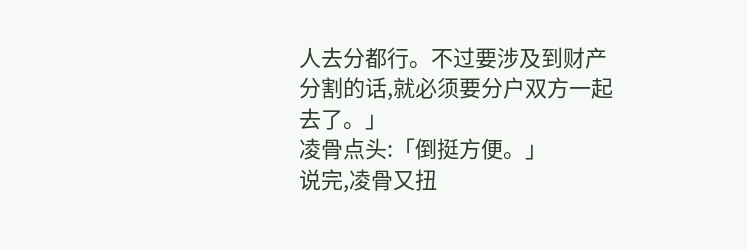人去分都行。不过要涉及到财产分割的话,就必须要分户双方一起去了。」
凌骨点头:「倒挺方便。」
说完,凌骨又扭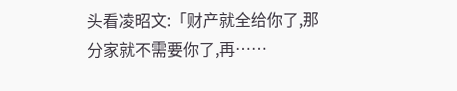头看凌昭文:「财产就全给你了,那分家就不需要你了,再……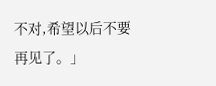不对,希望以后不要再见了。」